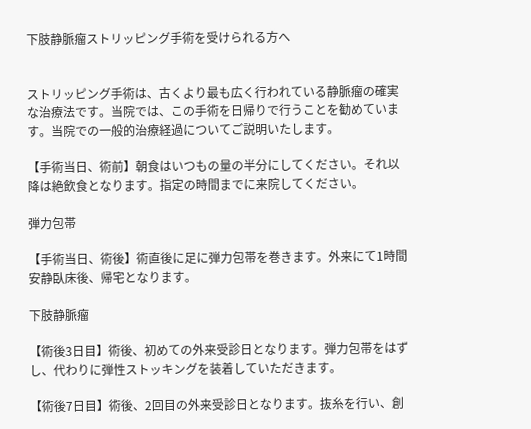下肢静脈瘤ストリッピング手術を受けられる方へ


ストリッピング手術は、古くより最も広く行われている静脈瘤の確実な治療法です。当院では、この手術を日帰りで行うことを勧めています。当院での一般的治療経過についてご説明いたします。

【手術当日、術前】朝食はいつもの量の半分にしてください。それ以降は絶飲食となります。指定の時間までに来院してください。

弾力包帯

【手術当日、術後】術直後に足に弾力包帯を巻きます。外来にて1時間安静臥床後、帰宅となります。

下肢静脈瘤

【術後3日目】術後、初めての外来受診日となります。弾力包帯をはずし、代わりに弾性ストッキングを装着していただきます。

【術後7日目】術後、2回目の外来受診日となります。抜糸を行い、創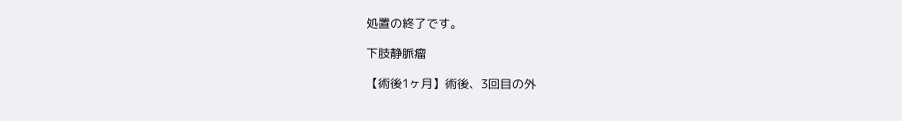処置の終了です。

下肢静脈瘤

【術後1ヶ月】術後、3回目の外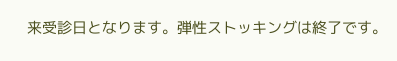来受診日となります。弾性ストッキングは終了です。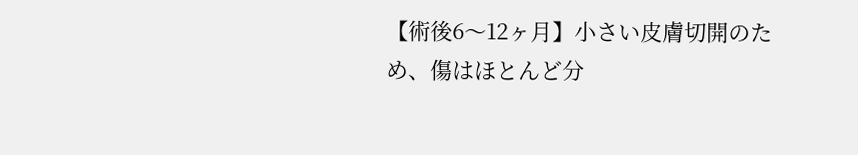【術後6〜12ヶ月】小さい皮膚切開のため、傷はほとんど分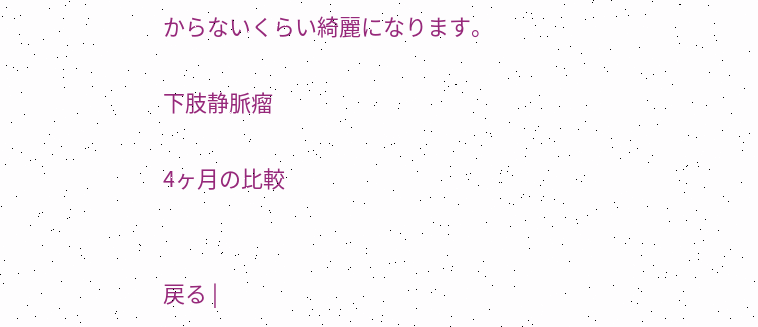からないくらい綺麗になります。

下肢静脈瘤

4ヶ月の比較


戻る |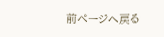前ページへ戻る